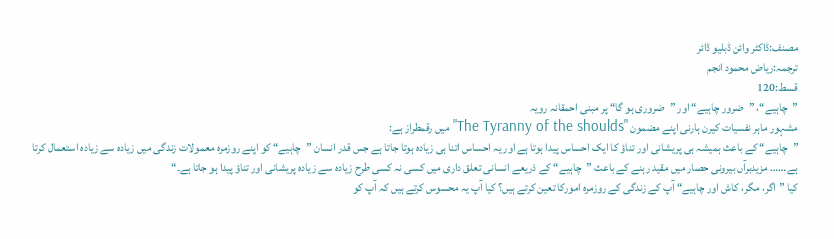مصنف:ڈاکٹر وائن ڈبلیو ڈائر
ترجمہ:ریاض محمود انجم
قسط:120
”چاہیے“، ”ضرور چاہیے“ اور ”ضروری ہو گا“ پر مبنی احمقانہ رویہ
مشہور ماہر نفسیات کیرن ہارنی اپنے مضمون "The Tyranny of the shoulds" میں رقمطراز ہے:
”چاہیے“ کے باعث ہمیشہ ہی پریشانی اور تناؤ کا ایک احساس پیدا ہوتا ہے اور یہ احساس اتنا ہی زیادہ ہوتا جاتا ہے جس قدر انسان ”چاہیے“ کو اپنے روزمرہ معمولات زندگی میں زیادہ سے زیادہ استعمال کرتا ہے…… مزیدبرآں بیرونی حصار میں مقید رہنے کے باعث ”چاہیے“ کے ذریعے انسانی تعلق داری میں کسی نہ کسی طرح زیادہ سے زیادہ پریشانی اور تناؤ پیدا ہو جاتا ہے۔“
کیا ”اگر، مگر، کاش اور چاہیے“ آپ کے زندگی کے روزمرہ امورکا تعین کرتے ہیں؟ کیا آپ یہ محسوس کرتے ہیں کہ آپ کو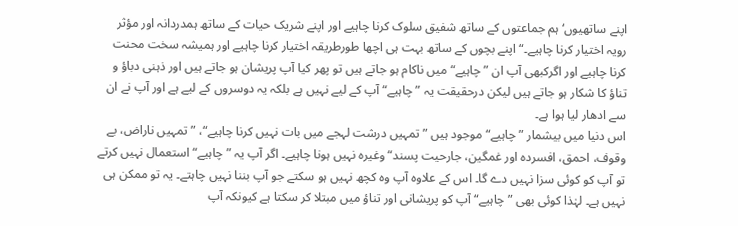اپنے ساتھیوں‘ ہم جماعتوں کے ساتھ شفیق سلوک کرنا چاہیے اور اپنے شریک حیات کے ساتھ ہمدردانہ اور مؤثر رویہ اختیار کرنا چاہیے۔“ اپنے بچوں کے ساتھ بہت ہی اچھا طورطریقہ اختیار کرنا چاہیے اور ہمیشہ سخت محنت کرنا چاہیے اور اگرکبھی آپ ان ”چاہیے“ میں ناکام ہو جاتے ہیں تو پھر کیا آپ پریشان ہو جاتے ہیں اور ذہنی دباؤ و تناؤ کا شکار ہو جاتے ہیں لیکن درحقیقت یہ ”چاہیے“ آپ کے لیے نہیں ہے بلکہ یہ دوسروں کے لیے ہے اور آپ نے ان سے ادھار لیا ہوا ہے۔
اس دنیا میں بیشمار ”چاہیے“ موجود ہیں ”تمہیں درشت لہجے میں بات نہیں کرنا چاہیے“، ”تمہیں ناراض، بے وقوف، احمق، افسردہ اور غمگین، جارحیت پسند“ وغیرہ نہیں ہونا چاہیے۔ اگر آپ یہ ”چاہیے“ استعمال نہیں کرتے تو آپ کو کوئی سزا نہیں دے گا۔ اس کے علاوہ آپ وہ کچھ نہیں ہو سکتے جو آپ بننا نہیں چاہتے۔ یہ تو ممکن ہی نہیں ہے۔ لہٰذا کوئی بھی ”چاہیے“ آپ کو پریشانی اور تناؤ میں مبتلا کر سکتا ہے کیونکہ آپ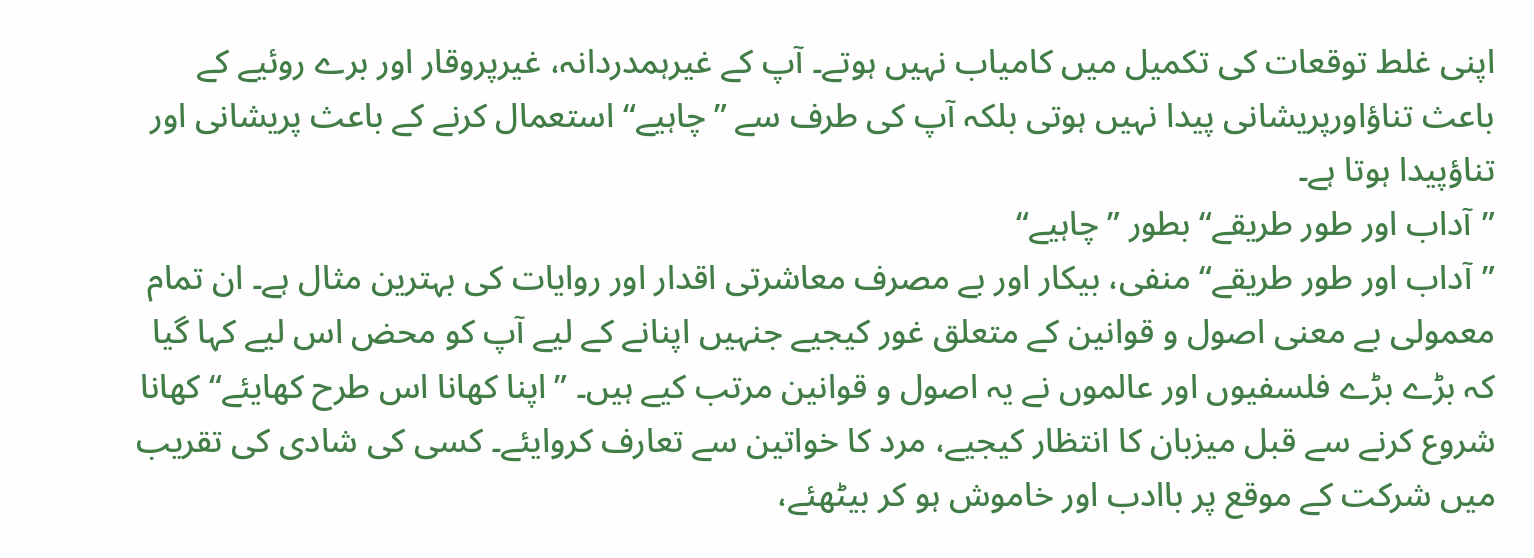اپنی غلط توقعات کی تکمیل میں کامیاب نہیں ہوتے۔ آپ کے غیرہمدردانہ، غیرپروقار اور برے روئیے کے باعث تناؤاورپریشانی پیدا نہیں ہوتی بلکہ آپ کی طرف سے ”چاہیے“ استعمال کرنے کے باعث پریشانی اور تناؤپیدا ہوتا ہے۔
”آداب اور طور طریقے“ بطور ”چاہیے“
”آداب اور طور طریقے“ منفی، بیکار اور بے مصرف معاشرتی اقدار اور روایات کی بہترین مثال ہے۔ ان تمام معمولی بے معنی اصول و قوانین کے متعلق غور کیجیے جنہیں اپنانے کے لیے آپ کو محض اس لیے کہا گیا کہ بڑے بڑے فلسفیوں اور عالموں نے یہ اصول و قوانین مرتب کیے ہیں۔ ”اپنا کھانا اس طرح کھایئے“ کھانا شروع کرنے سے قبل میزبان کا انتظار کیجیے، مرد کا خواتین سے تعارف کروایئے۔ کسی کی شادی کی تقریب میں شرکت کے موقع پر باادب اور خاموش ہو کر بیٹھئے،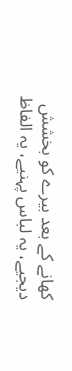کھانے کے بعد بیرے کو بخشش دیجیے، یہ لباس پہنیے، یہ الفاظ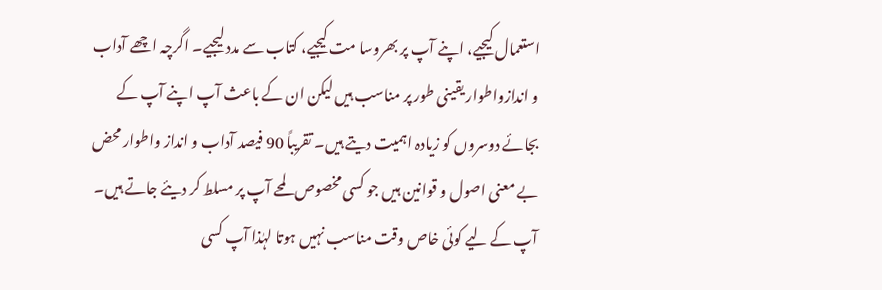استعمال کیجیے، اپنے آپ پر بھروسا مت کیجیے، کتاب سے مدد لیجیے۔ اگرچہ اچھے آداب و اندازواطوار یقینی طور پر مناسب ہیں لیکن ان کے باعث آپ اپنے آپ کے بجائے دوسروں کو زیادہ اہمیت دیتے ہیں۔ تقریباً 90 فیصد آداب و انداز واطوار محض بے معنی اصول و قوانین ہیں جو کسی مخصوص لمحے آپ پر مسلط کر دیئے جاتے ہیں۔ آپ کے لیے کوئی خاص وقت مناسب نہیں ہوتا لہٰذا آپ کسی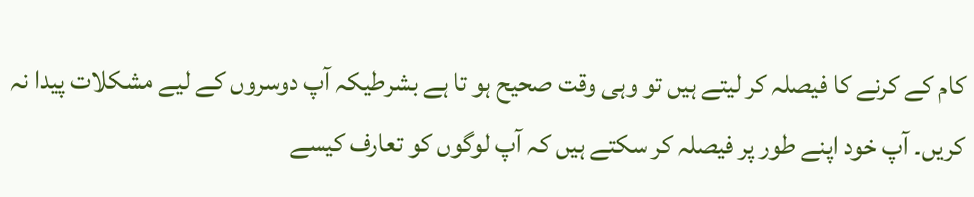کام کے کرنے کا فیصلہ کر لیتے ہیں تو وہی وقت صحیح ہو تا ہے بشرطیکہ آپ دوسروں کے لیے مشکلات پیدا نہ کریں۔ آپ خود اپنے طور پر فیصلہ کر سکتے ہیں کہ آپ لوگوں کو تعارف کیسے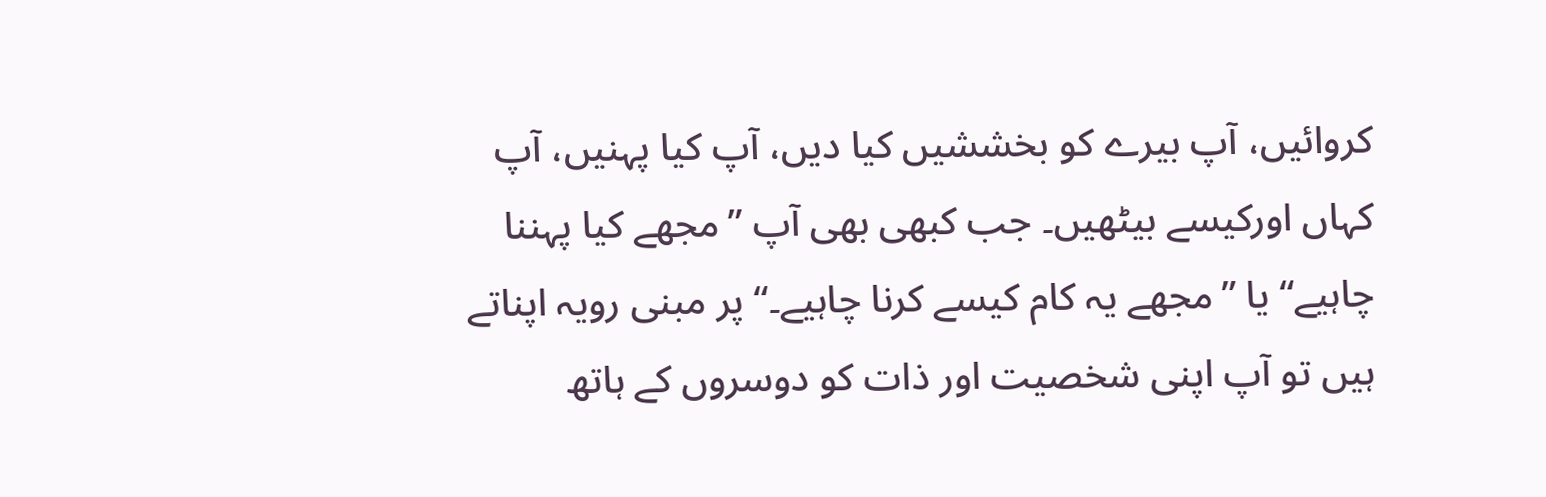کروائیں، آپ بیرے کو بخششیں کیا دیں، آپ کیا پہنیں، آپ کہاں اورکیسے بیٹھیں۔ جب کبھی بھی آپ ”مجھے کیا پہننا چاہیے“ یا ”مجھے یہ کام کیسے کرنا چاہیے۔“ پر مبنی رویہ اپناتے ہیں تو آپ اپنی شخصیت اور ذات کو دوسروں کے ہاتھ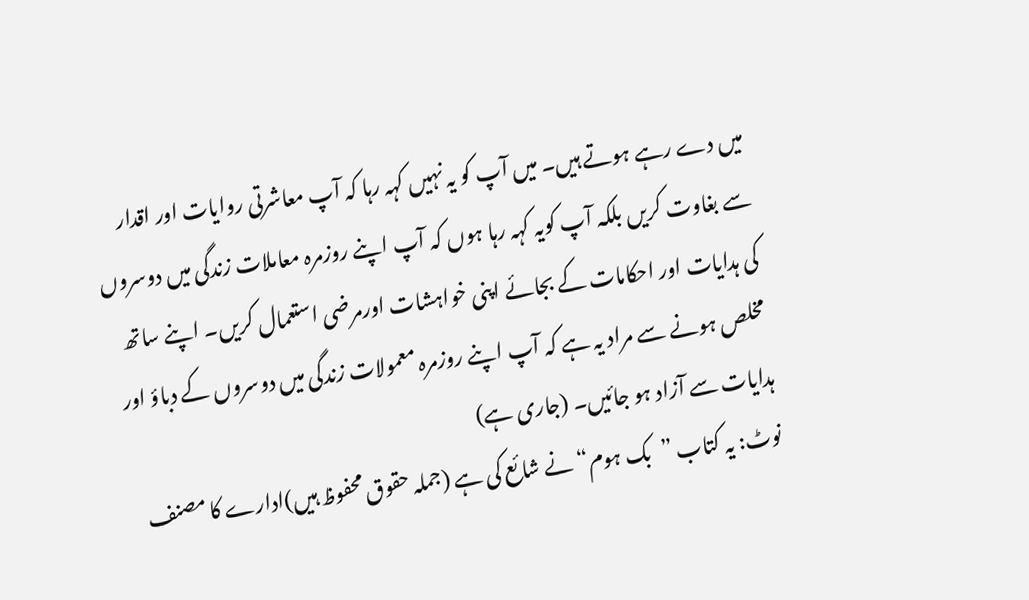میں دے رہے ہوتے ہیں۔ میں آپ کو یہ نہیں کہہ رہا کہ آپ معاشرتی روایات اور اقدار سے بغاوت کریں بلکہ آپ کویہ کہہ رہا ہوں کہ آپ اپنے روزمرہ معاملات زندگی میں دوسروں کی ہدایات اور احکامات کے بجائے اپنی خواہشات اورمرضی استعمال کریں۔ اپنے ساتھ مخلص ہونے سے مراد یہ ہے کہ آپ اپنے روزمرہ معمولات زندگی میں دوسروں کے دباؤ اور ہدایات سے آزاد ہو جائیں۔ (جاری ہے)
نوٹ: یہ کتاب ”بک ہوم“ نے شائع کی ہے (جملہ حقوق محفوظ ہیں)ادارے کا مصنف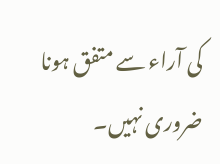کی آراء سے متفق ہونا ضروری نہیں۔